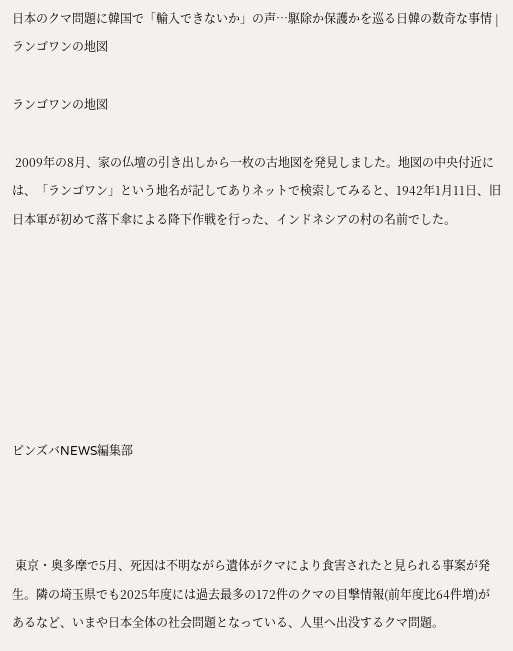日本のクマ問題に韓国で「輸入できないか」の声…駆除か保護かを巡る日韓の数奇な事情 | ランゴワンの地図

ランゴワンの地図

 2009年の8月、家の仏壇の引き出しから一枚の古地図を発見しました。地図の中央付近には、「ランゴワン」という地名が記してありネットで検索してみると、1942年1月11日、旧日本軍が初めて落下傘による降下作戦を行った、インドネシアの村の名前でした。







ピンズバNEWS編集部



 東京・奥多摩で5月、死因は不明ながら遺体がクマにより食害されたと見られる事案が発生。隣の埼玉県でも2025年度には過去最多の172件のクマの目撃情報(前年度比64件増)があるなど、いまや日本全体の社会問題となっている、人里へ出没するクマ問題。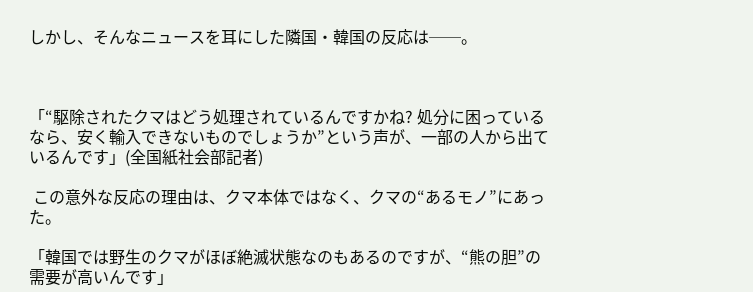しかし、そんなニュースを耳にした隣国・韓国の反応は──。



「“駆除されたクマはどう処理されているんですかね? 処分に困っているなら、安く輸入できないものでしょうか”という声が、一部の人から出ているんです」(全国紙社会部記者)

 この意外な反応の理由は、クマ本体ではなく、クマの“あるモノ”にあった。

「韓国では野生のクマがほぼ絶滅状態なのもあるのですが、“熊の胆”の需要が高いんです」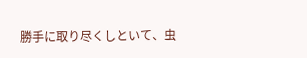勝手に取り尽くしといて、虫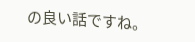の良い話ですね。